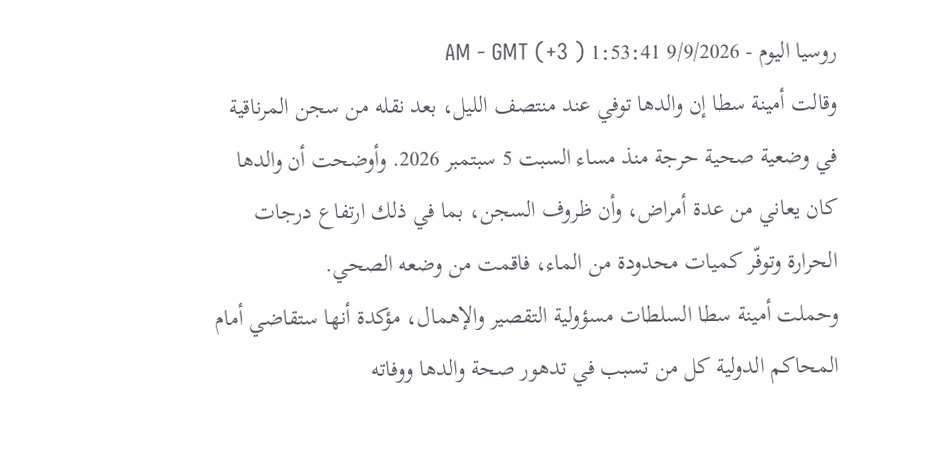روسيا اليوم - 9/9/2026 1:53:41 AM - GMT (+3 )
وقالت أمينة سطا إن والدها توفي عند منتصف الليل، بعد نقله من سجن المرناقية في وضعية صحية حرجة منذ مساء السبت 5 سبتمبر 2026. وأوضحت أن والدها كان يعاني من عدة أمراض، وأن ظروف السجن، بما في ذلك ارتفاع درجات الحرارة وتوفّر كميات محدودة من الماء، فاقمت من وضعه الصحي.
وحملت أمينة سطا السلطات مسؤولية التقصير والإهمال، مؤكدة أنها ستقاضي أمام المحاكم الدولية كل من تسبب في تدهور صحة والدها ووفاته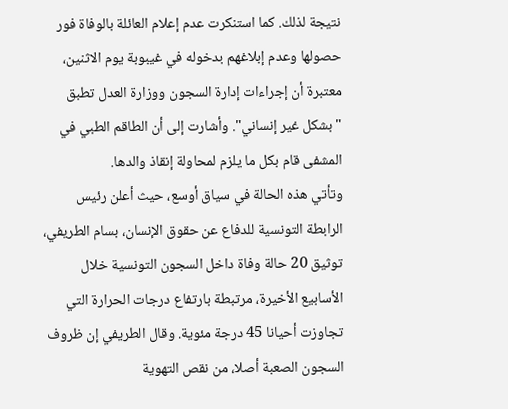نتيجة لذلك. كما استنكرت عدم إعلام العائلة بالوفاة فور حصولها وعدم إبلاغهم بدخوله في غيبوبة يوم الاثنين، معتبرة أن إجراءات إدارة السجون ووزارة العدل تطبق "بشكل غير إنساني". وأشارت إلى أن الطاقم الطبي في المشفى قام بكل ما يلزم لمحاولة إنقاذ والدها.
وتأتي هذه الحالة في سياق أوسع، حيث أعلن رئيس الرابطة التونسية للدفاع عن حقوق الإنسان، بسام الطريفي، توثيق 20 حالة وفاة داخل السجون التونسية خلال الأسابيع الأخيرة، مرتبطة بارتفاع درجات الحرارة التي تجاوزت أحيانا 45 درجة مئوية. وقال الطريفي إن ظروف السجون الصعبة أصلا، من نقص التهوية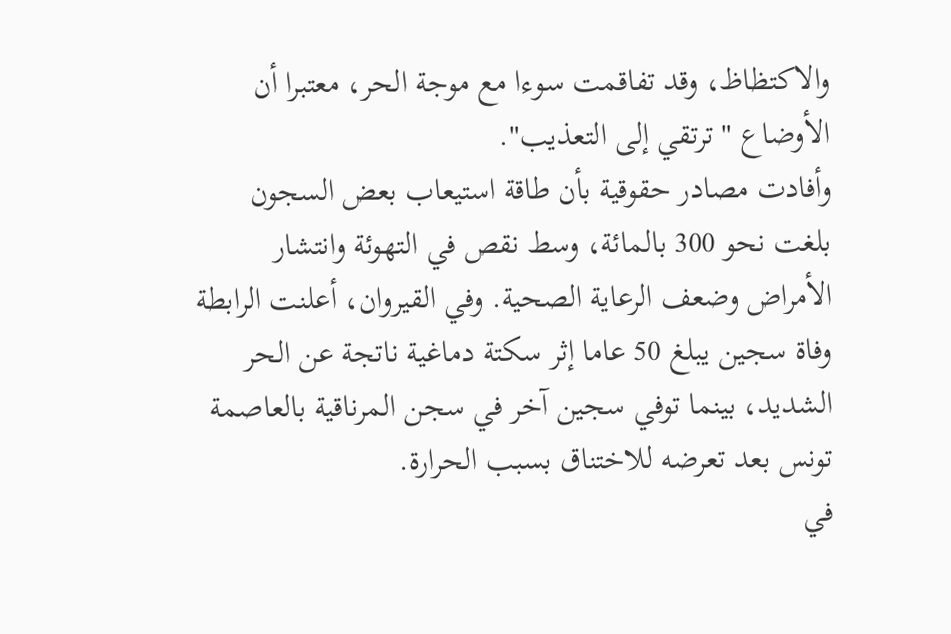والاكتظاظ، وقد تفاقمت سوءا مع موجة الحر، معتبرا أن الأوضاع "ترتقي إلى التعذيب".
وأفادت مصادر حقوقية بأن طاقة استيعاب بعض السجون بلغت نحو 300 بالمائة، وسط نقص في التهوئة وانتشار الأمراض وضعف الرعاية الصحية. وفي القيروان، أعلنت الرابطة وفاة سجين يبلغ 50 عاما إثر سكتة دماغية ناتجة عن الحر الشديد، بينما توفي سجين آخر في سجن المرناقية بالعاصمة تونس بعد تعرضه للاختناق بسبب الحرارة.
في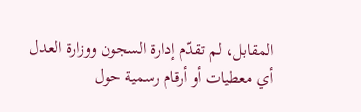المقابل، لم تقدّم إدارة السجون ووزارة العدل أي معطيات أو أرقام رسمية حول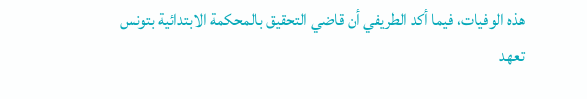هذه الوفيات، فيما أكد الطريفي أن قاضي التحقيق بالمحكمة الابتدائية بتونس تعهد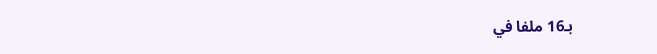بـ16 ملفا في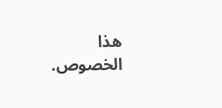هذا الخصوص.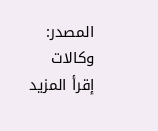المصدر: وكالات
إقرأ المزيد